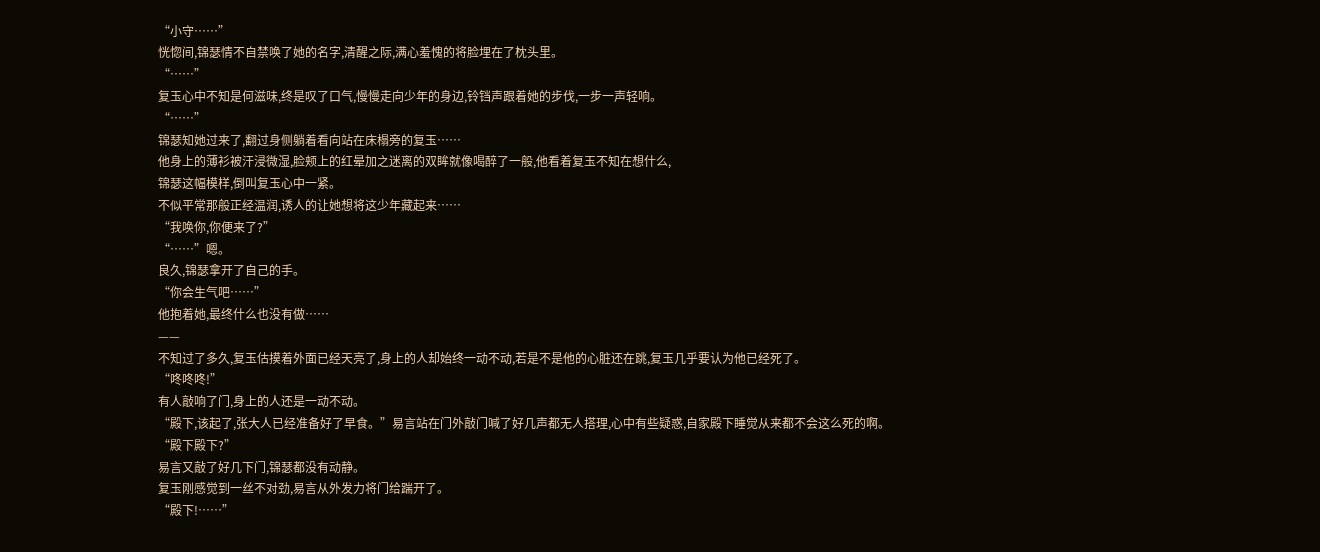“小守……”
恍惚间,锦瑟情不自禁唤了她的名字,清醒之际,满心羞愧的将脸埋在了枕头里。
“……”
复玉心中不知是何滋味,终是叹了口气,慢慢走向少年的身边,铃铛声跟着她的步伐,一步一声轻响。
“……”
锦瑟知她过来了,翻过身侧躺着看向站在床榻旁的复玉……
他身上的薄衫被汗浸微湿,脸颊上的红晕加之迷离的双眸就像喝醉了一般,他看着复玉不知在想什么,
锦瑟这幅模样,倒叫复玉心中一紧。
不似平常那般正经温润,诱人的让她想将这少年藏起来……
“我唤你,你便来了?”
“……”嗯。
良久,锦瑟拿开了自己的手。
“你会生气吧……”
他抱着她,最终什么也没有做……
——
不知过了多久,复玉估摸着外面已经天亮了,身上的人却始终一动不动,若是不是他的心脏还在跳,复玉几乎要认为他已经死了。
“咚咚咚!”
有人敲响了门,身上的人还是一动不动。
“殿下,该起了,张大人已经准备好了早食。”易言站在门外敲门喊了好几声都无人搭理,心中有些疑惑,自家殿下睡觉从来都不会这么死的啊。
“殿下殿下?”
易言又敲了好几下门,锦瑟都没有动静。
复玉刚感觉到一丝不对劲,易言从外发力将门给踹开了。
“殿下!……”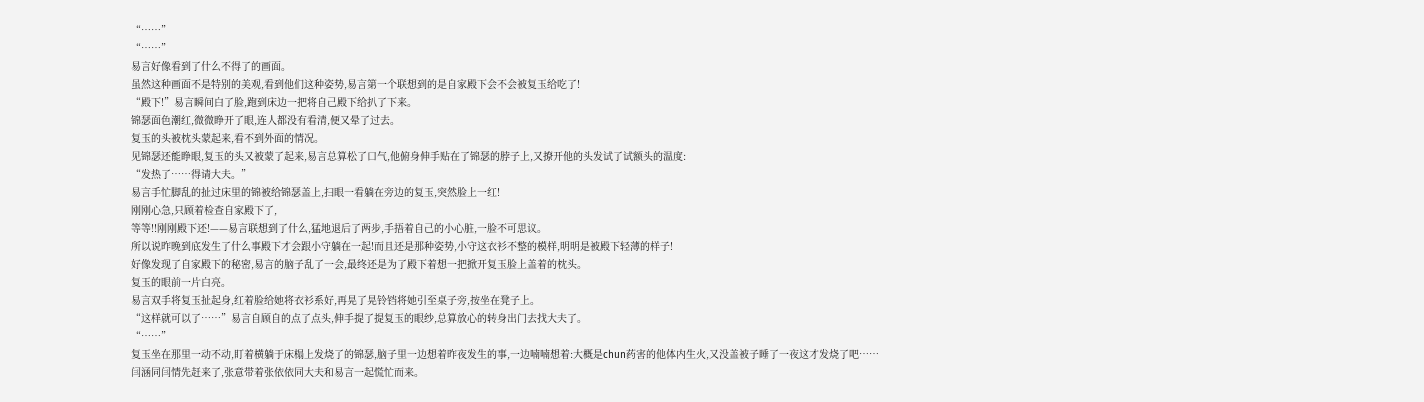“……”
“……”
易言好像看到了什么不得了的画面。
虽然这种画面不是特别的美观,看到他们这种姿势,易言第一个联想到的是自家殿下会不会被复玉给吃了!
“殿下!”易言瞬间白了脸,跑到床边一把将自己殿下给扒了下来。
锦瑟面色潮红,微微睁开了眼,连人都没有看清,便又晕了过去。
复玉的头被枕头蒙起来,看不到外面的情况。
见锦瑟还能睁眼,复玉的头又被蒙了起来,易言总算松了口气,他俯身伸手贴在了锦瑟的脖子上,又撩开他的头发试了试额头的温度:
“发热了……得请大夫。”
易言手忙脚乱的扯过床里的锦被给锦瑟盖上,扫眼一看躺在旁边的复玉,突然脸上一红!
刚刚心急,只顾着检查自家殿下了,
等等!!刚刚殿下还!——易言联想到了什么,猛地退后了两步,手捂着自己的小心脏,一脸不可思议。
所以说昨晚到底发生了什么事殿下才会跟小守躺在一起!而且还是那种姿势,小守这衣衫不整的模样,明明是被殿下轻薄的样子!
好像发现了自家殿下的秘密,易言的脑子乱了一会,最终还是为了殿下着想一把掀开复玉脸上盖着的枕头。
复玉的眼前一片白亮。
易言双手将复玉扯起身,红着脸给她将衣衫系好,再晃了晃铃铛将她引至桌子旁,按坐在凳子上。
“这样就可以了……”易言自顾自的点了点头,伸手提了提复玉的眼纱,总算放心的转身出门去找大夫了。
“……”
复玉坐在那里一动不动,盯着横躺于床榻上发烧了的锦瑟,脑子里一边想着昨夜发生的事,一边喃喃想着:大概是chun药害的他体内生火,又没盖被子睡了一夜这才发烧了吧……
闫涵同闫情先赶来了,张意带着张依依同大夫和易言一起慌忙而来。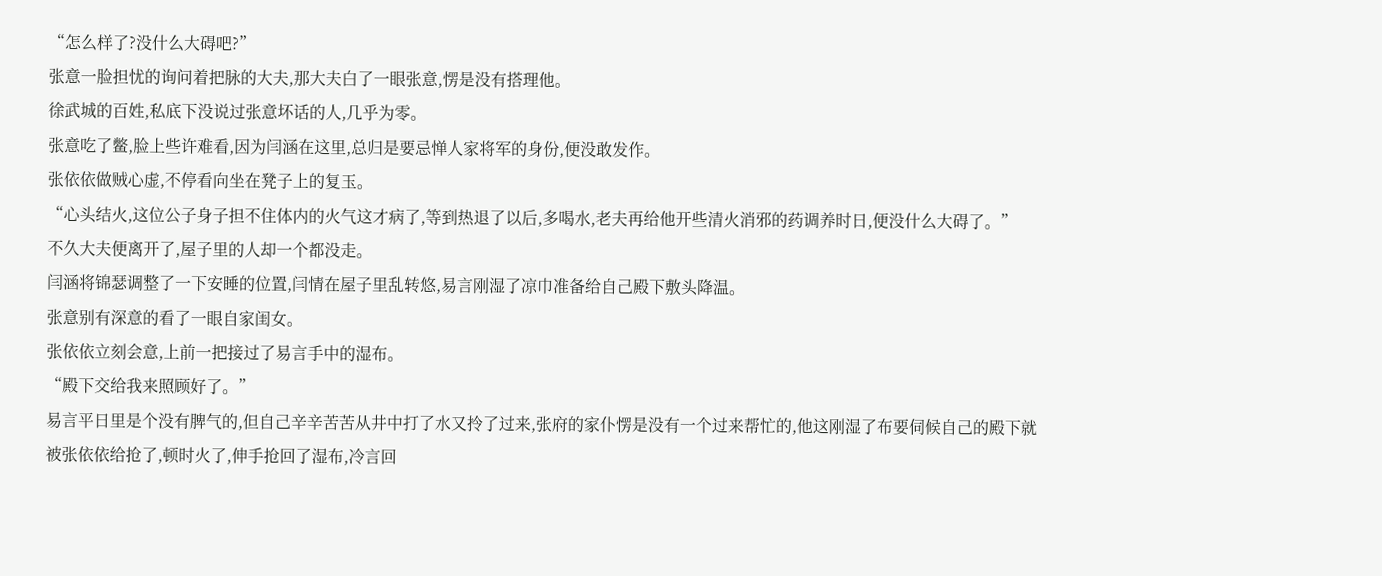“怎么样了?没什么大碍吧?”
张意一脸担忧的询问着把脉的大夫,那大夫白了一眼张意,愣是没有搭理他。
徐武城的百姓,私底下没说过张意坏话的人,几乎为零。
张意吃了鳖,脸上些许难看,因为闫涵在这里,总归是要忌惮人家将军的身份,便没敢发作。
张依依做贼心虚,不停看向坐在凳子上的复玉。
“心头结火,这位公子身子担不住体内的火气这才病了,等到热退了以后,多喝水,老夫再给他开些清火消邪的药调养时日,便没什么大碍了。”
不久大夫便离开了,屋子里的人却一个都没走。
闫涵将锦瑟调整了一下安睡的位置,闫情在屋子里乱转悠,易言刚湿了凉巾准备给自己殿下敷头降温。
张意别有深意的看了一眼自家闺女。
张依依立刻会意,上前一把接过了易言手中的湿布。
“殿下交给我来照顾好了。”
易言平日里是个没有脾气的,但自己辛辛苦苦从井中打了水又拎了过来,张府的家仆愣是没有一个过来帮忙的,他这刚湿了布要伺候自己的殿下就被张依依给抢了,顿时火了,伸手抢回了湿布,冷言回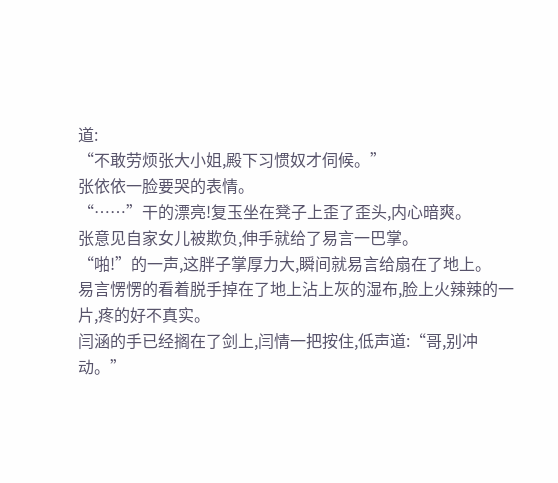道:
“不敢劳烦张大小姐,殿下习惯奴才伺候。”
张依依一脸要哭的表情。
“……”干的漂亮!复玉坐在凳子上歪了歪头,内心暗爽。
张意见自家女儿被欺负,伸手就给了易言一巴掌。
“啪!”的一声,这胖子掌厚力大,瞬间就易言给扇在了地上。
易言愣愣的看着脱手掉在了地上沾上灰的湿布,脸上火辣辣的一片,疼的好不真实。
闫涵的手已经搁在了剑上,闫情一把按住,低声道:“哥,别冲动。”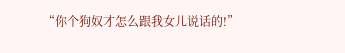“你个狗奴才怎么跟我女儿说话的!”